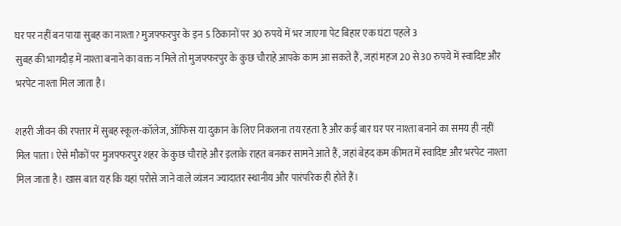घर पर नहीं बन पाया सुबह का नाश्ता? मुजफ्फरपुर के इन 5 ठिकानों पर 30 रुपये में भर जाएगा पेट बिहार एक घंटा पहले 3
सुबह की भागदौड़ में नाश्ता बनाने का वक्त न मिले तो मुजफ्फरपुर के कुछ चौराहे आपके काम आ सकते हैं, जहां महज 20 से 30 रुपये में स्वादिष्ट और भरपेट नाश्ता मिल जाता है।

शहरी जीवन की रफ्तार में सुबह स्कूल-कॉलेज, ऑफिस या दुकान के लिए निकलना तय रहता है और कई बार घर पर नाश्ता बनाने का समय ही नहीं मिल पाता। ऐसे मौकों पर मुजफ्फरपुर शहर के कुछ चौराहे और इलाके राहत बनकर सामने आते हैं, जहां बेहद कम कीमत में स्वादिष्ट और भरपेट नाश्ता मिल जाता है। खास बात यह कि यहां परोसे जाने वाले व्यंजन ज्यादातर स्थानीय और पारंपरिक ही होते हैं।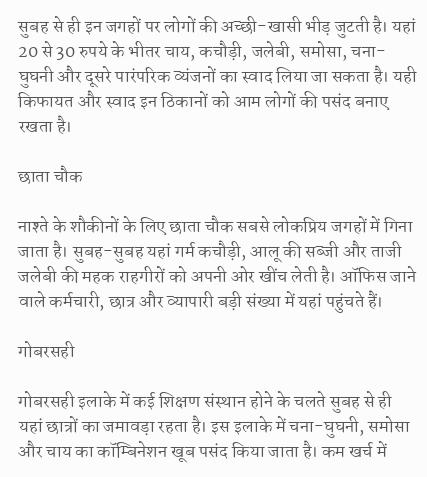सुबह से ही इन जगहों पर लोगों की अच्छी-खासी भीड़ जुटती है। यहां 20 से 30 रुपये के भीतर चाय, कचौड़ी, जलेबी, समोसा, चना-घुघनी और दूसरे पारंपरिक व्यंजनों का स्वाद लिया जा सकता है। यही किफायत और स्वाद इन ठिकानों को आम लोगों की पसंद बनाए रखता है।

छाता चौक

नाश्ते के शौकीनों के लिए छाता चौक सबसे लोकप्रिय जगहों में गिना जाता है। सुबह-सुबह यहां गर्म कचौड़ी, आलू की सब्जी और ताजी जलेबी की महक राहगीरों को अपनी ओर खींच लेती है। ऑफिस जाने वाले कर्मचारी, छात्र और व्यापारी बड़ी संख्या में यहां पहुंचते हैं।

गोबरसही

गोबरसही इलाके में कई शिक्षण संस्थान होने के चलते सुबह से ही यहां छात्रों का जमावड़ा रहता है। इस इलाके में चना-घुघनी, समोसा और चाय का कॉम्बिनेशन खूब पसंद किया जाता है। कम खर्च में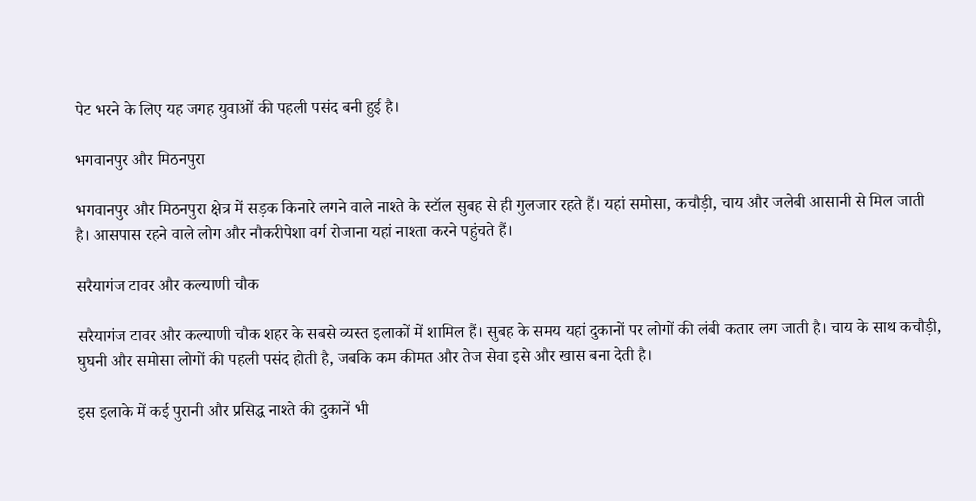पेट भरने के लिए यह जगह युवाओं की पहली पसंद बनी हुई है।

भगवानपुर और मिठनपुरा

भगवानपुर और मिठनपुरा क्षेत्र में सड़क किनारे लगने वाले नाश्ते के स्टॉल सुबह से ही गुलजार रहते हैं। यहां समोसा, कचौड़ी, चाय और जलेबी आसानी से मिल जाती है। आसपास रहने वाले लोग और नौकरीपेशा वर्ग रोजाना यहां नाश्ता करने पहुंचते हैं।

सरैयागंज टावर और कल्याणी चौक

सरैयागंज टावर और कल्याणी चौक शहर के सबसे व्यस्त इलाकों में शामिल हैं। सुबह के समय यहां दुकानों पर लोगों की लंबी कतार लग जाती है। चाय के साथ कचौड़ी, घुघनी और समोसा लोगों की पहली पसंद होती है, जबकि कम कीमत और तेज सेवा इसे और खास बना देती है।

इस इलाके में कई पुरानी और प्रसिद्ध नाश्ते की दुकानें भी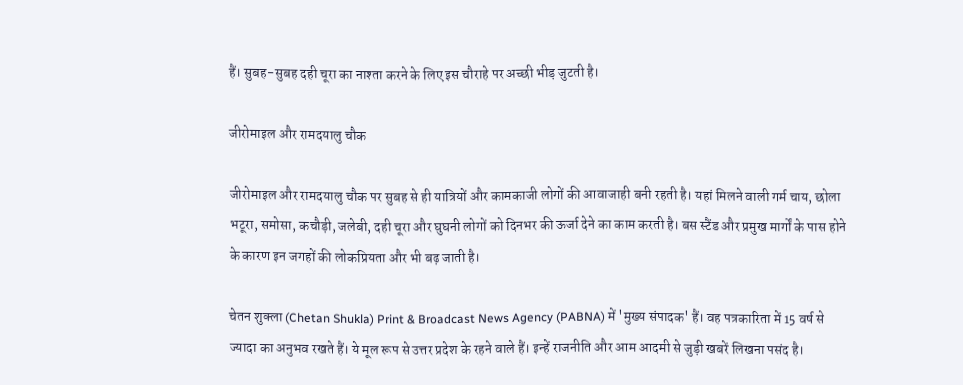हैं। सुबह-सुबह दही चूरा का नाश्ता करने के लिए इस चौराहे पर अच्छी भीड़ जुटती है।

जीरोमाइल और रामदयालु चौक

जीरोमाइल और रामदयालु चौक पर सुबह से ही यात्रियों और कामकाजी लोगों की आवाजाही बनी रहती है। यहां मिलने वाली गर्म चाय, छोला भटूरा, समोसा, कचौड़ी, जलेबी, दही चूरा और घुघनी लोगों को दिनभर की ऊर्जा देने का काम करती है। बस स्टैंड और प्रमुख मार्गों के पास होने के कारण इन जगहों की लोकप्रियता और भी बढ़ जाती है।

चेतन शुक्ला (Chetan Shukla) Print & Broadcast News Agency (PABNA) में 'मुख्य संपादक' हैं। वह पत्रकारिता में 15 वर्ष से ज्यादा का अनुभव रखते हैं। ये मूल रूप से उत्तर प्रदेश के रहने वाले हैं। इन्हें राजनीति और आम आदमी से जुड़ी खबरें लिखना पसंद है।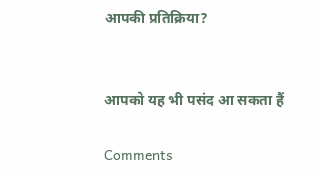आपकी प्रतिक्रिया?


आपको यह भी पसंद आ सकता हैं

Comments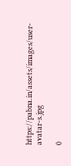https://pabna.in/assets/images/user-avatar-s.jpg

0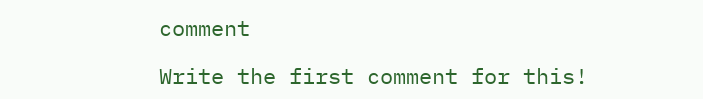comment

Write the first comment for this!